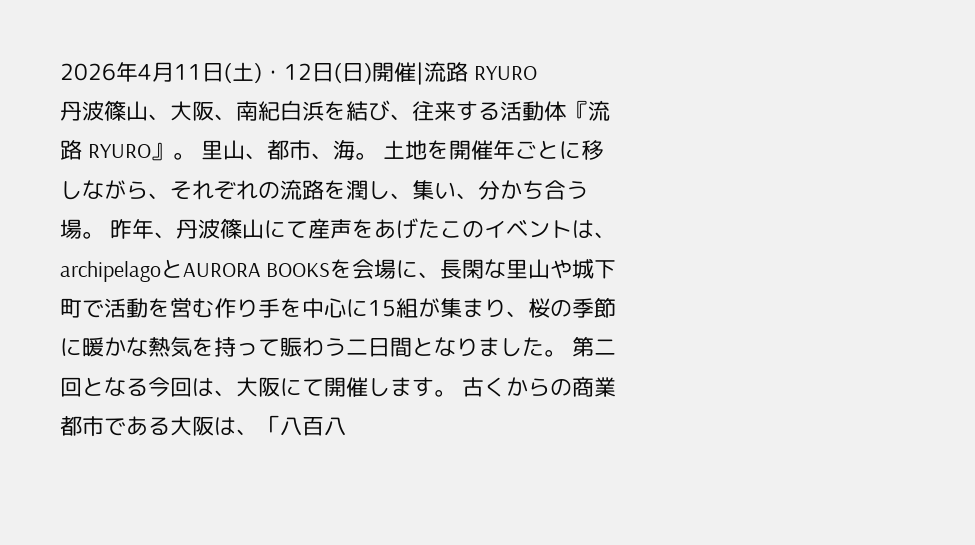2026年4月11日(土)・12日(日)開催|流路 RYURO
丹波篠山、大阪、南紀白浜を結び、往来する活動体『流路 RYURO』。 里山、都市、海。 土地を開催年ごとに移しながら、それぞれの流路を潤し、集い、分かち合う場。 昨年、丹波篠山にて産声をあげたこのイベントは、archipelagoとAURORA BOOKSを会場に、長閑な里山や城下町で活動を営む作り手を中心に15組が集まり、桜の季節に暖かな熱気を持って賑わう二日間となりました。 第二回となる今回は、大阪にて開催します。 古くからの商業都市である大阪は、「八百八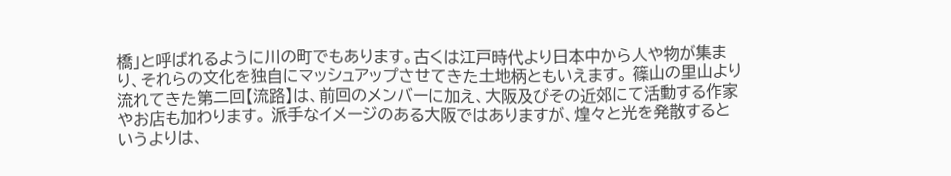橋」と呼ばれるように川の町でもあります。古くは江戸時代より日本中から人や物が集まり、それらの文化を独自にマッシュアップさせてきた土地柄ともいえます。 篠山の里山より流れてきた第二回【流路】は、前回のメンバーに加え、大阪及びその近郊にて活動する作家やお店も加わります。 派手なイメージのある大阪ではありますが、煌々と光を発散するというよりは、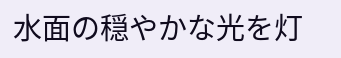水面の穏やかな光を灯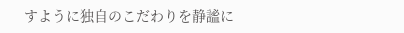すように独自のこだわりを静謐に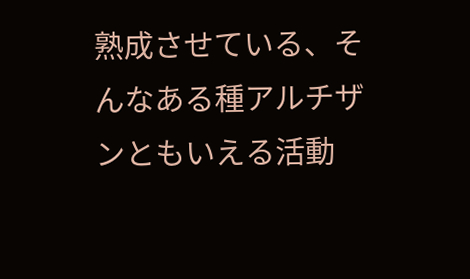熟成させている、そんなある種アルチザンともいえる活動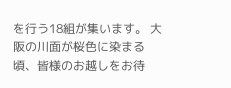を行う18組が集います。 大阪の川面が桜色に染まる頃、皆様のお越しをお待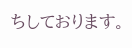ちしております。